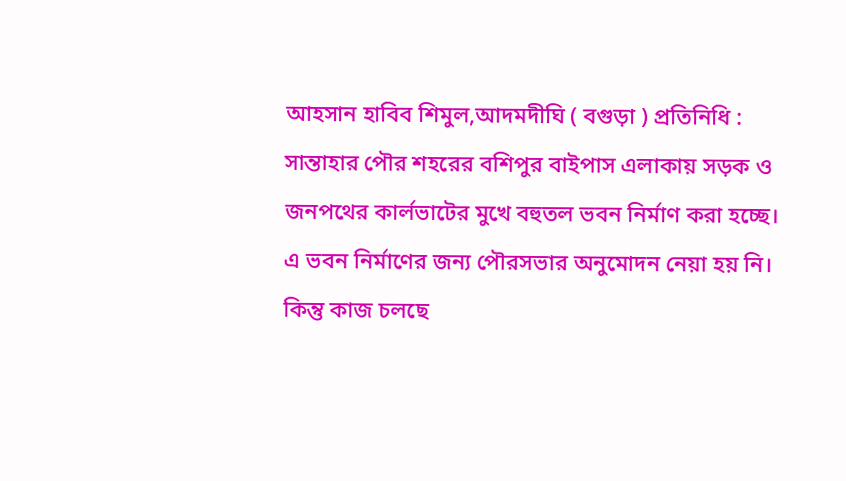আহসান হাবিব শিমুল,আদমদীঘি ( বগুড়া ) প্রতিনিধি :
সান্তাহার পৌর শহরের বশিপুর বাইপাস এলাকায় সড়ক ও জনপথের কার্লভাটের মুখে বহুতল ভবন নির্মাণ করা হচ্ছে। এ ভবন নির্মাণের জন্য পৌরসভার অনুমোদন নেয়া হয় নি। কিন্তু কাজ চলছে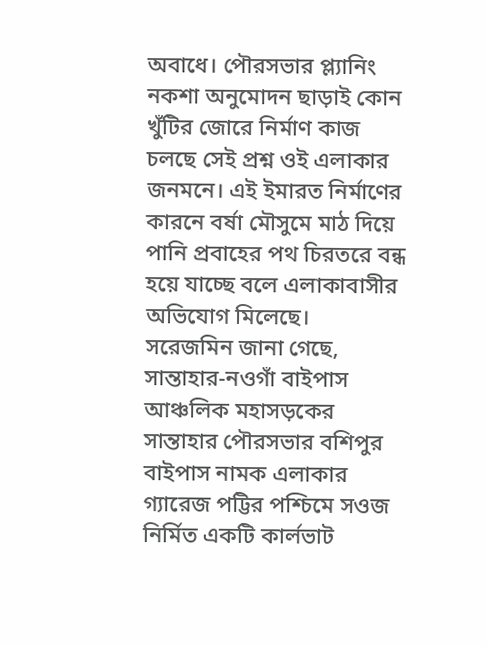অবাধে। পৌরসভার প্ল্যানিং নকশা অনুমোদন ছাড়াই কোন খুঁটির জোরে নির্মাণ কাজ চলছে সেই প্রশ্ন ওই এলাকার জনমনে। এই ইমারত নির্মাণের কারনে বর্ষা মৌসুমে মাঠ দিয়ে পানি প্রবাহের পথ চিরতরে বন্ধ হয়ে যাচ্ছে বলে এলাকাবাসীর অভিযোগ মিলেছে।
সরেজমিন জানা গেছে, সান্তাহার-নওগাঁ বাইপাস আঞ্চলিক মহাসড়কের সান্তাহার পৌরসভার বশিপুর বাইপাস নামক এলাকার গ্যারেজ পট্টির পশ্চিমে সওজ নির্মিত একটি কার্লভাট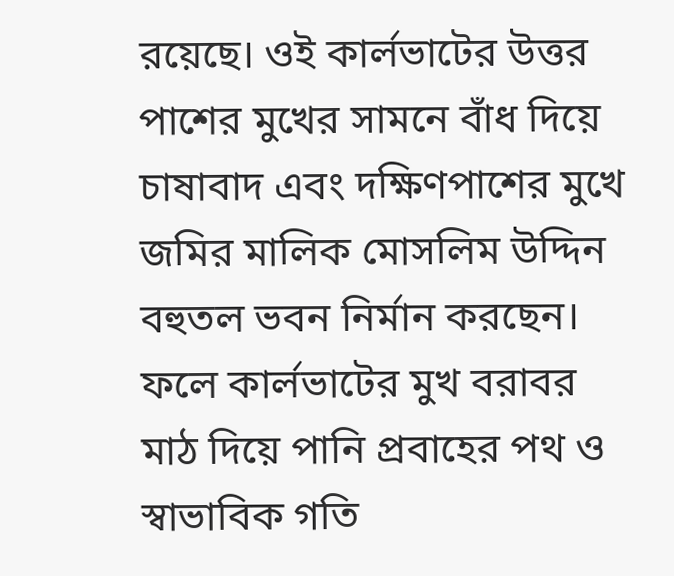রয়েছে। ওই কার্লভাটের উত্তর পাশের মুখের সামনে বাঁধ দিয়ে চাষাবাদ এবং দক্ষিণপাশের মুখে জমির মালিক মোসলিম উদ্দিন বহুতল ভবন নির্মান করছেন। ফলে কার্লভাটের মুখ বরাবর মাঠ দিয়ে পানি প্রবাহের পথ ও স্বাভাবিক গতি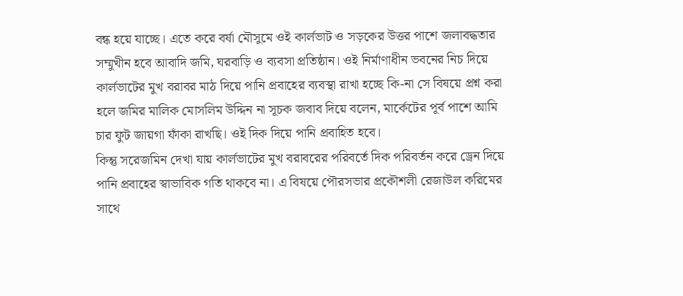বন্ধ হয়ে যাচ্ছে। এতে করে বর্ষা মৌসুমে ওই কার্লভাট ও সড়কের উত্তর পাশে জলাবদ্ধতার সম্মুখীন হবে আবাদি জমি, ঘরবাড়ি ও ব্যবসা প্রতিষ্ঠান। ওই নির্মাণাধীন ভবনের নিচ দিয়ে কার্লভাটের মুখ বরাবর মাঠ দিয়ে পানি প্রবাহের ব্যবস্থা রাখা হচ্ছে কি-না সে বিষয়ে প্রশ্ন করা হলে জমির মালিক মোসলিম উদ্দিন না সূচক জবাব দিয়ে বলেন, মার্কেটের পূর্ব পাশে আমি চার ফুট জায়গা ফাঁকা রাখছি। ওই দিক দিয়ে পানি প্রবাহিত হবে।
কিন্তু সরেজমিন দেখা যায় কার্লভাটের মুখ বরাবরের পরিবর্তে দিক পরিবর্তন করে ড্রেন দিয়ে পানি প্রবাহের স্বাভাবিক গতি থাকবে না। এ বিষয়ে পৌরসভার প্রকৌশলী রেজাউল করিমের সাথে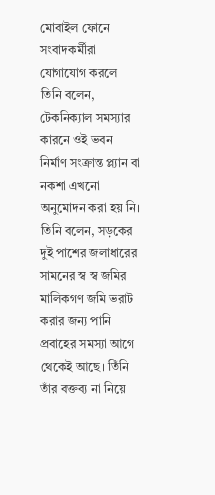মোবাইল ফোনে সংবাদকর্মীরা যোগাযোগ করলে তিনি বলেন, টেকনিক্যাল সমস্যার কারনে ওই ভবন নির্মাণ সংক্রান্ত প্ল্যান বা নকশা এখনো অনুমোদন করা হয় নি। তিনি বলেন, সড়কের দুই পাশের জলাধারের সামনের স্ব স্ব জমির মালিকগণ জমি ভরাট করার জন্য পানি প্রবাহের সমস্যা আগে থেকেই আছে। তিঁনি তাঁর বক্তব্য না নিয়ে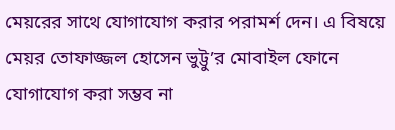মেয়রের সাথে যোগাযোগ করার পরামর্শ দেন। এ বিষয়ে মেয়র তোফাজ্জল হোসেন ভুট্টু’র মোবাইল ফোনে যোগাযোগ করা সম্ভব না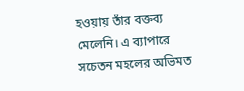হওয়ায় তাঁর বক্তব্য মেলেনি। এ ব্যাপারে সচেতন মহলের অভিমত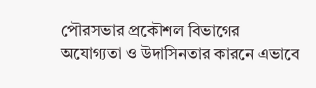পৌরসভার প্রকৌশল বিভাগের অযোগ্যতা ও উদাসিনতার কারনে এভাবে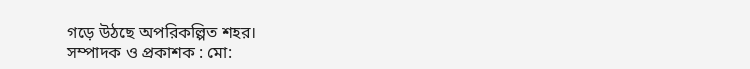গড়ে উঠছে অপরিকল্পিত শহর।
সম্পাদক ও প্রকাশক : মো: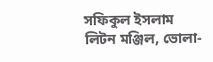সফিকুল ইসলাম
লিটন মঞ্জিল, ভোলা-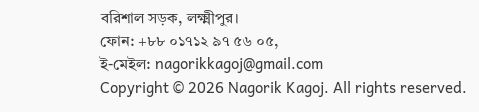বরিশাল সড়ক, লক্ষ্মীপুর।
ফোন: +৮৮ ০১৭১২ ৯৭ ৫৬ ০৫,
ই-মেইল: nagorikkagoj@gmail.com
Copyright © 2026 Nagorik Kagoj. All rights reserved.